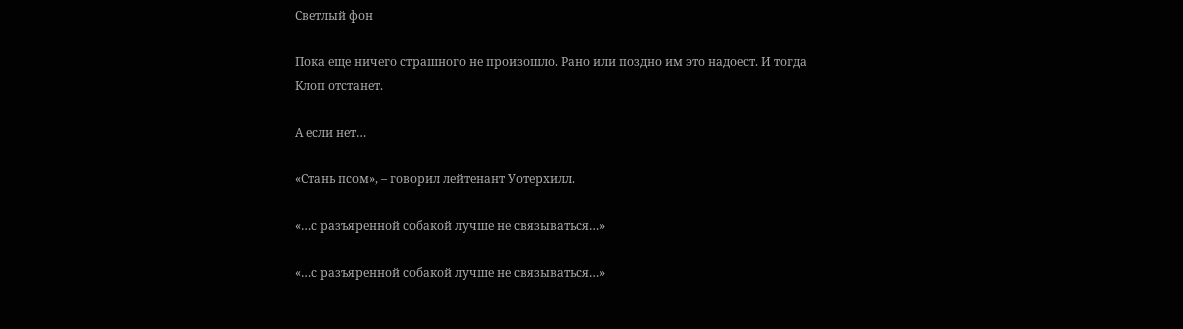Светлый фон

Пока еще ничего страшного не произошло. Рано или поздно им это надоест. И тогда Клоп отстанет.

А если нет…

«Стань псом», – говорил лейтенант Уотерхилл.

«…с разъяренной собакой лучше не связываться…»

«…с разъяренной собакой лучше не связываться…»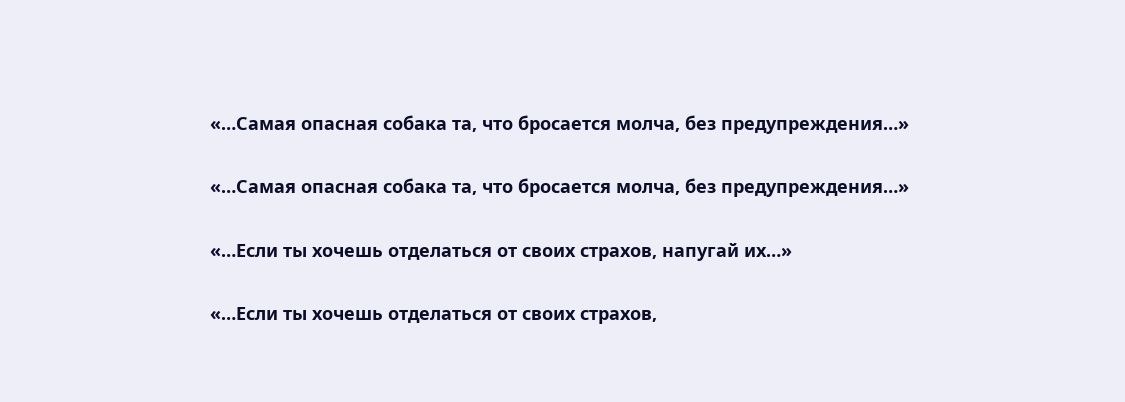«…Самая опасная собака та, что бросается молча, без предупреждения…»

«…Самая опасная собака та, что бросается молча, без предупреждения…»

«…Если ты хочешь отделаться от своих страхов, напугай их…»

«…Если ты хочешь отделаться от своих страхов,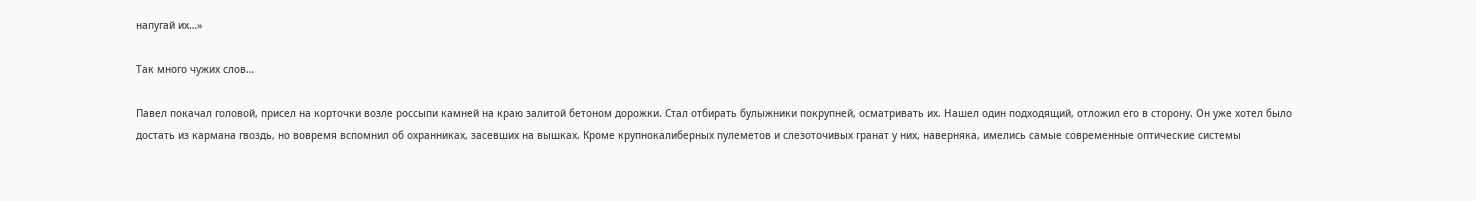напугай их…»

Так много чужих слов…

Павел покачал головой, присел на корточки возле россыпи камней на краю залитой бетоном дорожки. Стал отбирать булыжники покрупней, осматривать их. Нашел один подходящий, отложил его в сторону. Он уже хотел было достать из кармана гвоздь, но вовремя вспомнил об охранниках, засевших на вышках. Кроме крупнокалиберных пулеметов и слезоточивых гранат у них, наверняка, имелись самые современные оптические системы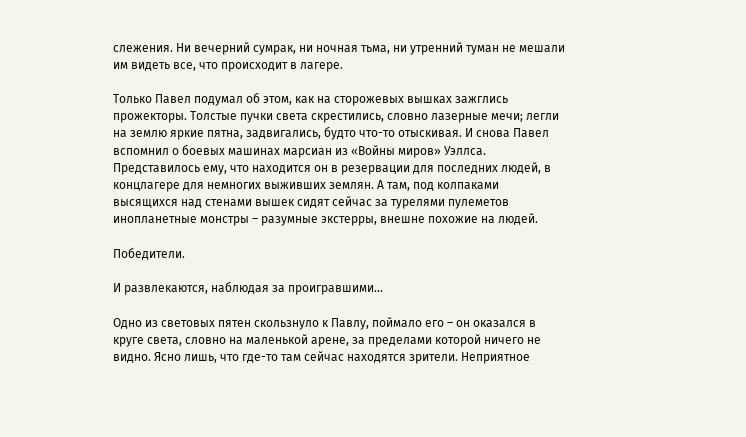слежения. Ни вечерний сумрак, ни ночная тьма, ни утренний туман не мешали им видеть все, что происходит в лагере.

Только Павел подумал об этом, как на сторожевых вышках зажглись прожекторы. Толстые пучки света скрестились, словно лазерные мечи; легли на землю яркие пятна, задвигались, будто что-то отыскивая. И снова Павел вспомнил о боевых машинах марсиан из «Войны миров» Уэллса. Представилось ему, что находится он в резервации для последних людей, в концлагере для немногих выживших землян. А там, под колпаками высящихся над стенами вышек сидят сейчас за турелями пулеметов инопланетные монстры – разумные экстерры, внешне похожие на людей.

Победители.

И развлекаются, наблюдая за проигравшими…

Одно из световых пятен скользнуло к Павлу, поймало его – он оказался в круге света, словно на маленькой арене, за пределами которой ничего не видно. Ясно лишь, что где-то там сейчас находятся зрители. Неприятное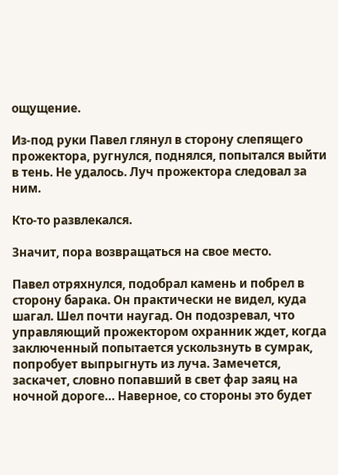ощущение.

Из-под руки Павел глянул в сторону слепящего прожектора, ругнулся, поднялся, попытался выйти в тень. Не удалось. Луч прожектора следовал за ним.

Кто-то развлекался.

Значит, пора возвращаться на свое место.

Павел отряхнулся, подобрал камень и побрел в сторону барака. Он практически не видел, куда шагал. Шел почти наугад. Он подозревал, что управляющий прожектором охранник ждет, когда заключенный попытается ускользнуть в сумрак, попробует выпрыгнуть из луча. Замечется, заскачет, словно попавший в свет фар заяц на ночной дороге… Наверное, со стороны это будет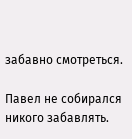забавно смотреться.

Павел не собирался никого забавлять.